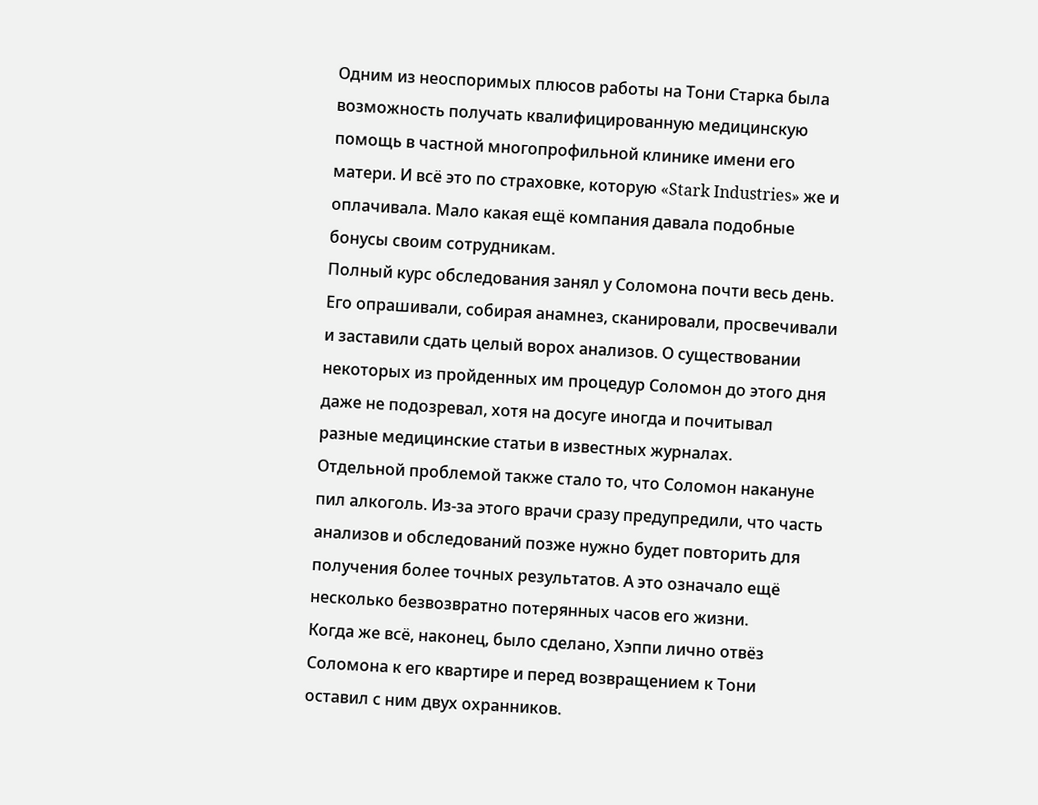Одним из неоспоримых плюсов работы на Тони Старка была возможность получать квалифицированную медицинскую помощь в частной многопрофильной клинике имени его матери. И всё это по страховке, которую «Stark Industries» же и оплачивала. Мало какая ещё компания давала подобные бонусы своим сотрудникам.
Полный курс обследования занял у Соломона почти весь день. Его опрашивали, собирая анамнез, сканировали, просвечивали и заставили сдать целый ворох анализов. О существовании некоторых из пройденных им процедур Соломон до этого дня даже не подозревал, хотя на досуге иногда и почитывал разные медицинские статьи в известных журналах.
Отдельной проблемой также стало то, что Соломон накануне пил алкоголь. Из-за этого врачи сразу предупредили, что часть анализов и обследований позже нужно будет повторить для получения более точных результатов. А это означало ещё несколько безвозвратно потерянных часов его жизни.
Когда же всё, наконец, было сделано, Хэппи лично отвёз Соломона к его квартире и перед возвращением к Тони оставил с ним двух охранников.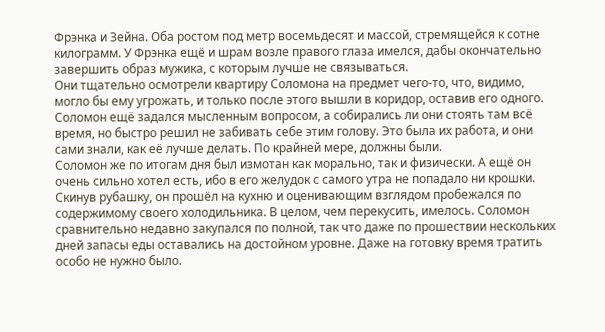Фрэнка и Зейна. Оба ростом под метр восемьдесят и массой, стремящейся к сотне килограмм. У Фрэнка ещё и шрам возле правого глаза имелся, дабы окончательно завершить образ мужика, с которым лучше не связываться.
Они тщательно осмотрели квартиру Соломона на предмет чего-то, что, видимо, могло бы ему угрожать, и только после этого вышли в коридор, оставив его одного. Соломон ещё задался мысленным вопросом, а собирались ли они стоять там всё время, но быстро решил не забивать себе этим голову. Это была их работа, и они сами знали, как её лучше делать. По крайней мере, должны были.
Соломон же по итогам дня был измотан как морально, так и физически. А ещё он очень сильно хотел есть, ибо в его желудок с самого утра не попадало ни крошки.
Скинув рубашку, он прошёл на кухню и оценивающим взглядом пробежался по содержимому своего холодильника. В целом, чем перекусить, имелось. Соломон сравнительно недавно закупался по полной, так что даже по прошествии нескольких дней запасы еды оставались на достойном уровне. Даже на готовку время тратить особо не нужно было.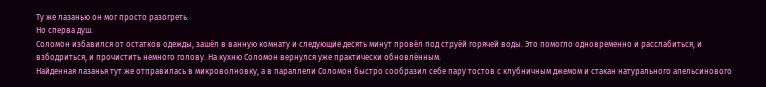Ту же лазанью он мог просто разогреть.
Но сперва душ.
Соломон избавился от остатков одежды, зашёл в ванную комнату и следующие десять минут провёл под струёй горячей воды. Это помогло одновременно и расслабиться, и взбодриться, и прочистить немного голову. На кухню Соломон вернулся уже практически обновлённым.
Найденная лазанья тут же отправилась в микроволновку, а в параллели Соломон быстро сообразил себе пару тостов с клубничным джемом и стакан натурального апельсинового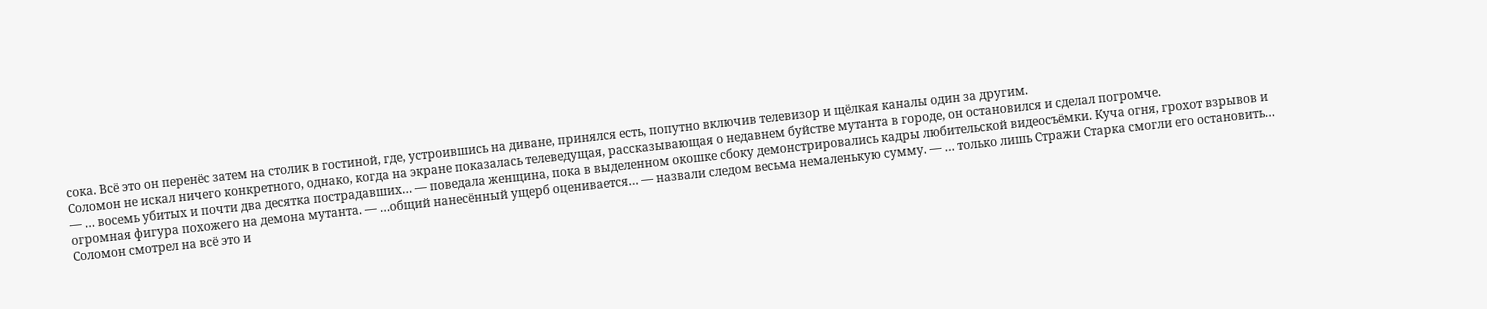сока. Всё это он перенёс затем на столик в гостиной, где, устроившись на диване, принялся есть, попутно включив телевизор и щёлкая каналы один за другим.
Соломон не искал ничего конкретного, однако, когда на экране показалась телеведущая, рассказывающая о недавнем буйстве мутанта в городе, он остановился и сделал погромче.
— … восемь убитых и почти два десятка пострадавших… — поведала женщина, пока в выделенном окошке сбоку демонстрировались кадры любительской видеосъёмки. Куча огня, грохот взрывов и огромная фигура похожего на демона мутанта. — …общий нанесённый ущерб оценивается… — назвали следом весьма немаленькую сумму. — … только лишь Стражи Старка смогли его остановить…
Соломон смотрел на всё это и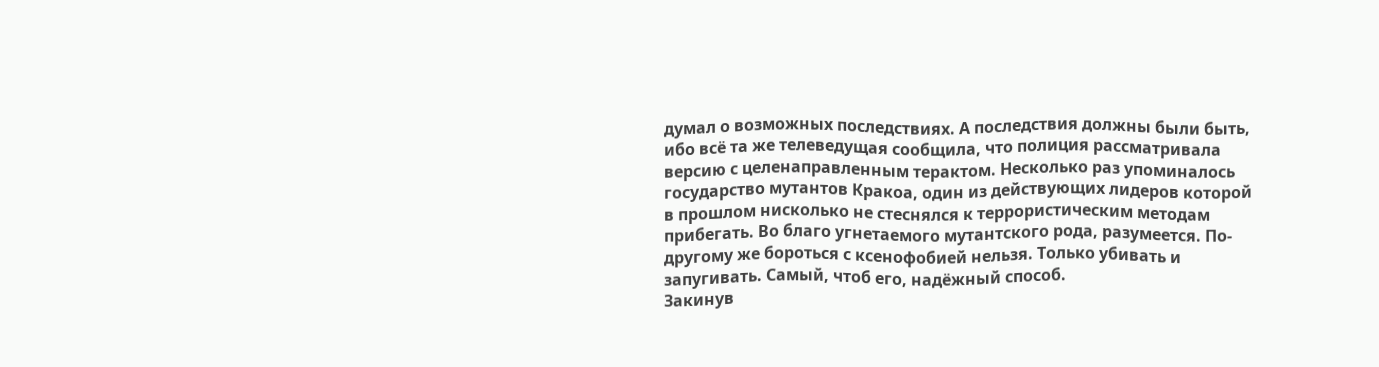думал о возможных последствиях. А последствия должны были быть, ибо всё та же телеведущая сообщила, что полиция рассматривала версию с целенаправленным терактом. Несколько раз упоминалось государство мутантов Кракоа, один из действующих лидеров которой в прошлом нисколько не стеснялся к террористическим методам прибегать. Во благо угнетаемого мутантского рода, разумеется. По-другому же бороться с ксенофобией нельзя. Только убивать и запугивать. Самый, чтоб его, надёжный способ.
Закинув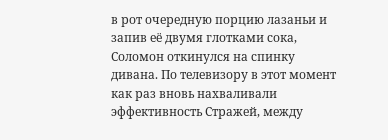в рот очередную порцию лазаньи и запив её двумя глотками сока, Соломон откинулся на спинку дивана. По телевизору в этот момент как раз вновь нахваливали эффективность Стражей, между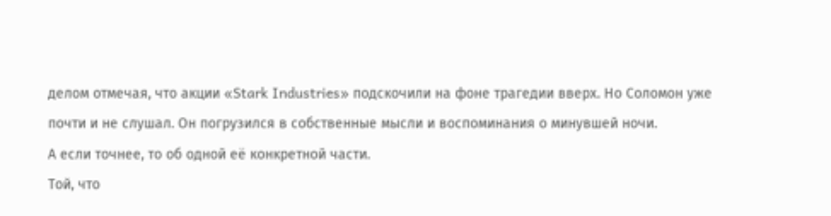делом отмечая, что акции «Stark Industries» подскочили на фоне трагедии вверх. Но Соломон уже почти и не слушал. Он погрузился в собственные мысли и воспоминания о минувшей ночи.
А если точнее, то об одной её конкретной части.
Той, что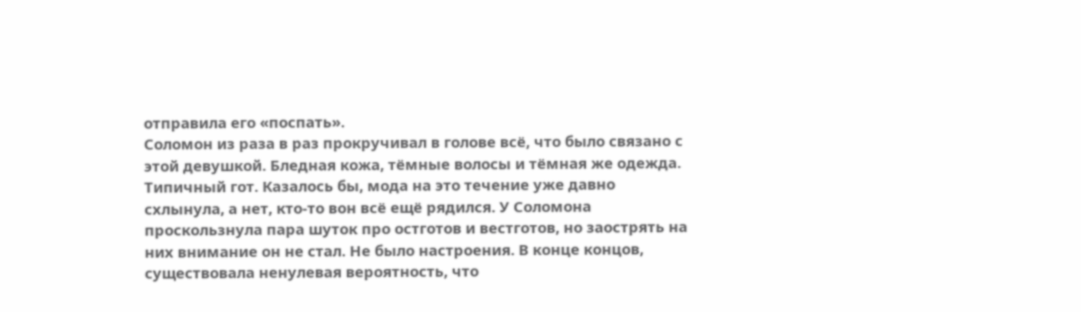отправила его «поспать».
Соломон из раза в раз прокручивал в голове всё, что было связано с этой девушкой. Бледная кожа, тёмные волосы и тёмная же одежда. Типичный гот. Казалось бы, мода на это течение уже давно схлынула, а нет, кто-то вон всё ещё рядился. У Соломона проскользнула пара шуток про остготов и вестготов, но заострять на них внимание он не стал. Не было настроения. В конце концов, существовала ненулевая вероятность, что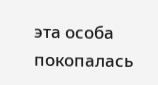эта особа покопалась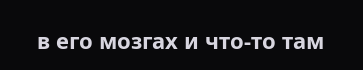в его мозгах и что-то там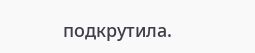подкрутила.